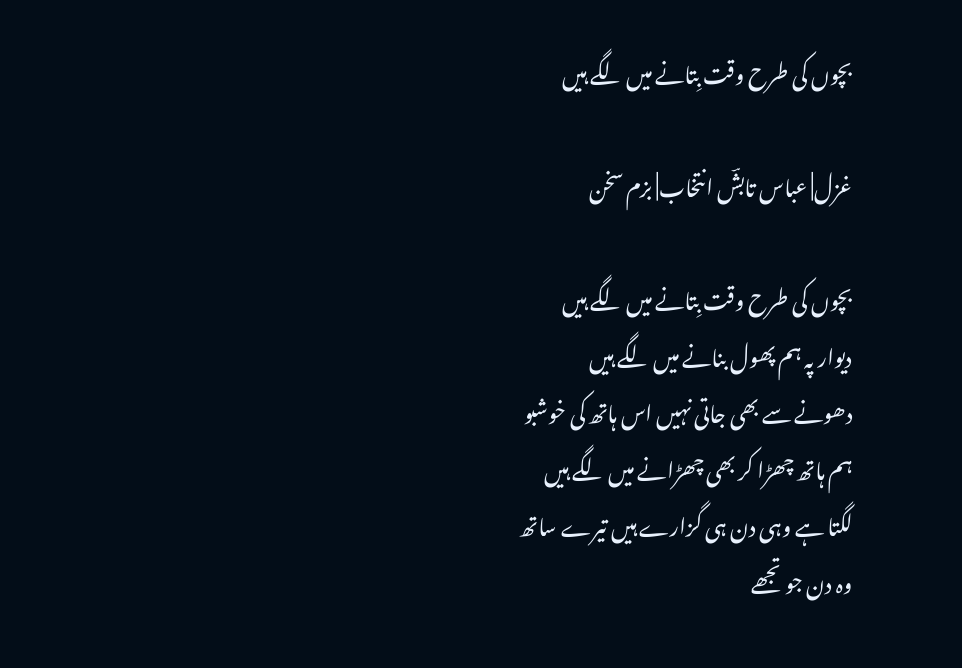بچوں کی طرح وقت بِتانے میں لگے ہیں

غزل| عباس تابشؔ انتخاب| بزم سخن

بچوں کی طرح وقت بِتانے میں لگے ہیں
دیوار پہ ہم پھول بنانے میں لگے ہیں
دھونے سے بھی جاتی نہیں اس ہاتھ کی خوشبو
ہم ہاتھ چھڑا کر بھی چھڑانے میں لگے ہیں
لگتا ہے وہی دن ہی گزارے ہیں تیرے ساتھ
وہ دن جو تجھے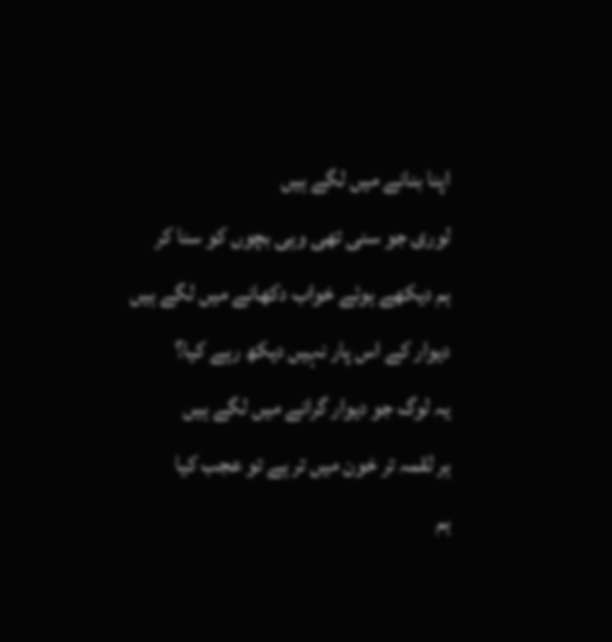اپنا بنانے میں لگے ہیں
لوری جو سنی تھی وہی بچوں کو سنا کر
ہم دیکھے ہوئے خواب دکھانے میں لگے ہیں
دیوار کے اس پار نہیں دیکھ رہے کیا؟
یہ لوگ جو دیوار گرانے میں لگے ہیں
ہر لقمہ تر خون میں تر ہے تو عجب کیا
ہم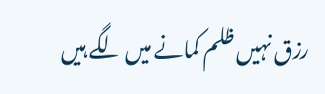رزق نہیں ظلم کمانے میں لگے ہیں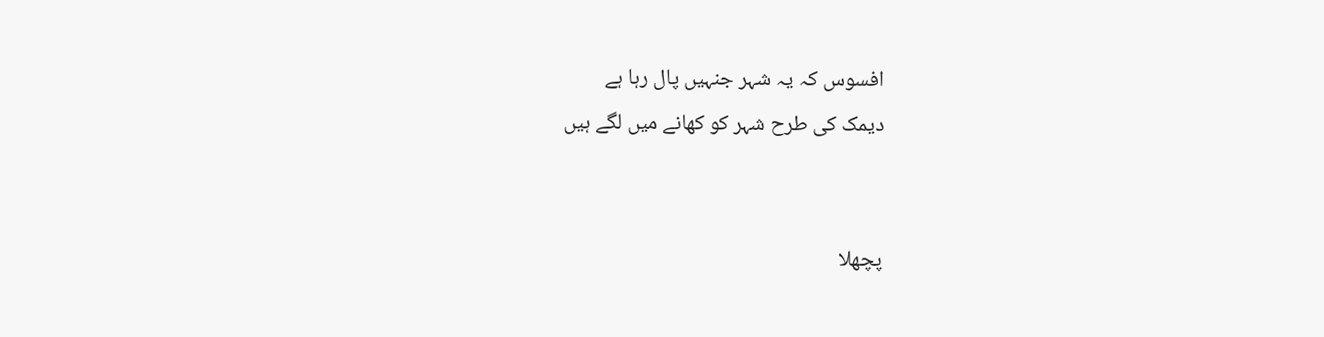افسوس کہ یہ شہر جنہیں پال رہا ہے
دیمک کی طرح شہر کو کھانے میں لگے ہیں


پچھلا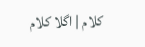کلام | اگلا کلام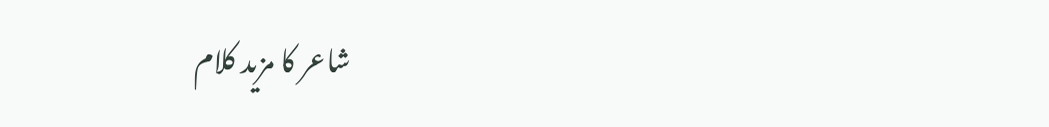شاعر کا مزید کلام